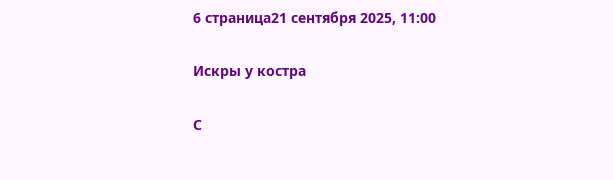6 страница21 сентября 2025, 11:00

Искры у костра

С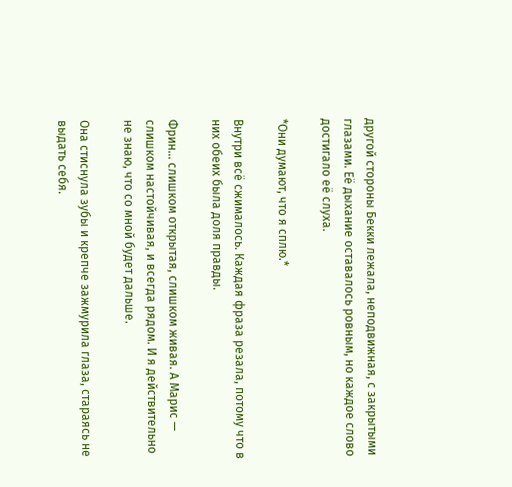другой стороны Бекки лежала, неподвижная, с закрытыми глазами. Её дыхание оставалось ровным, но каждое слово достигало её слуха.

*Они думают, что я сплю.*

Внутри всё сжималось. Каждая фраза резала, потому что в них обеих была доля правды.

Фрин... слишком открытая, слишком живая. А Марис — слишком настойчивая, и всегда рядом. И я действительно не знаю, что со мной будет дальше.

Она стиснула зубы и крепче зажмурила глаза, стараясь не выдать себя.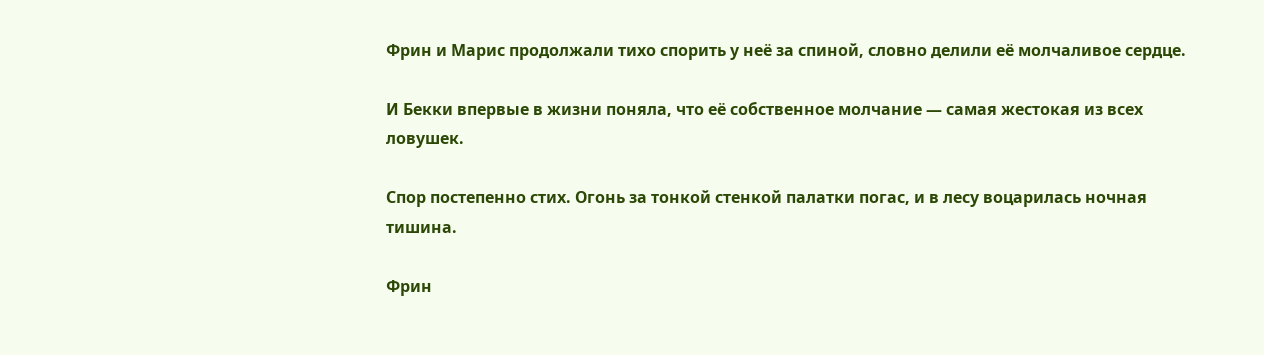Фрин и Марис продолжали тихо спорить у неё за спиной, словно делили её молчаливое сердце.

И Бекки впервые в жизни поняла, что её собственное молчание — самая жестокая из всех ловушек.

Спор постепенно стих. Огонь за тонкой стенкой палатки погас, и в лесу воцарилась ночная тишина.

Фрин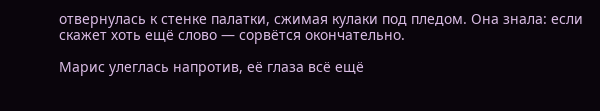отвернулась к стенке палатки, сжимая кулаки под пледом. Она знала: если скажет хоть ещё слово — сорвётся окончательно.

Марис улеглась напротив, её глаза всё ещё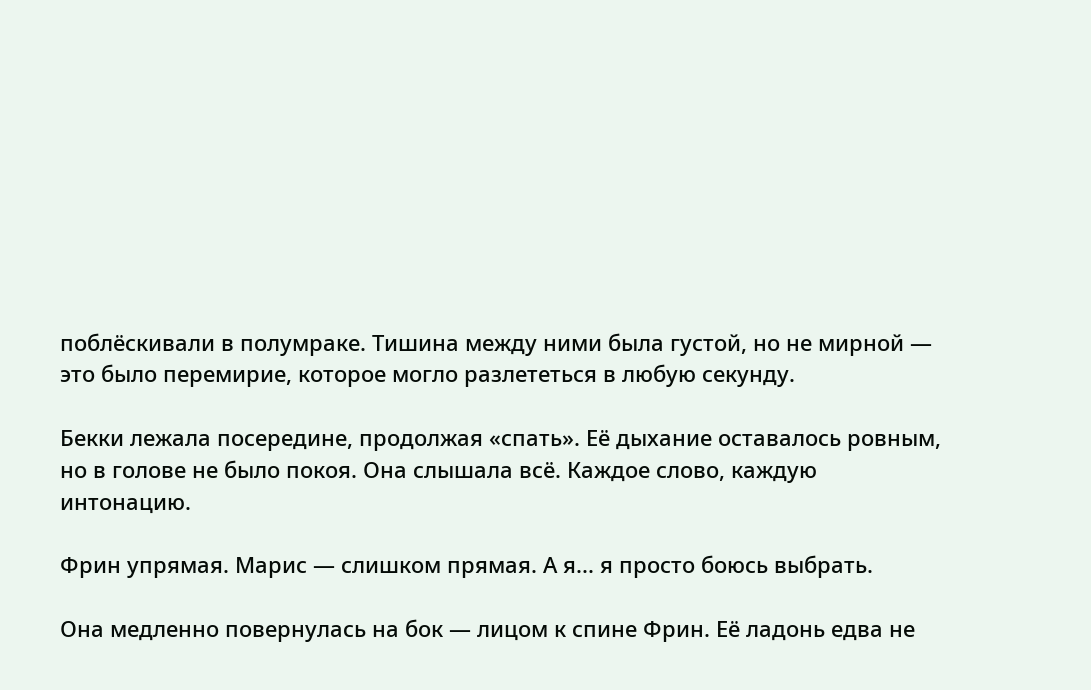поблёскивали в полумраке. Тишина между ними была густой, но не мирной — это было перемирие, которое могло разлететься в любую секунду.

Бекки лежала посередине, продолжая «спать». Её дыхание оставалось ровным, но в голове не было покоя. Она слышала всё. Каждое слово, каждую интонацию.

Фрин упрямая. Марис — слишком прямая. А я... я просто боюсь выбрать.

Она медленно повернулась на бок — лицом к спине Фрин. Её ладонь едва не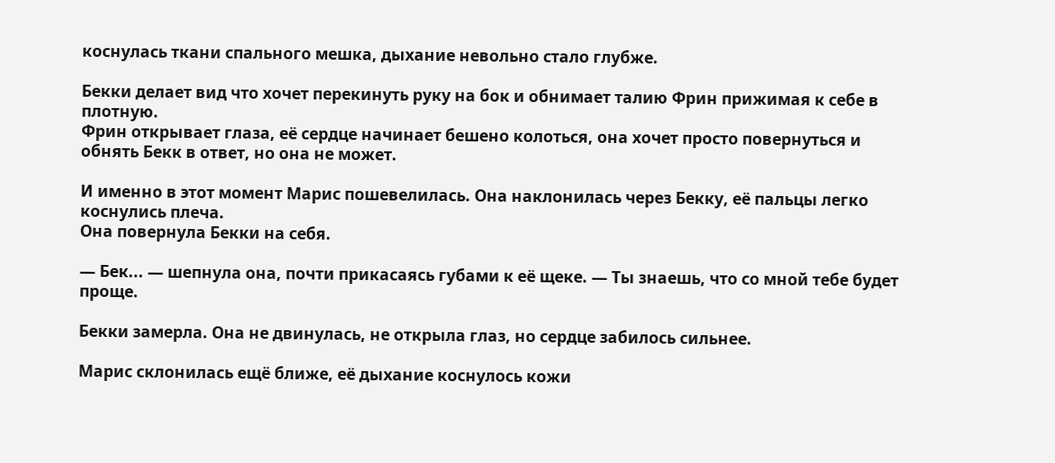коснулась ткани спального мешка, дыхание невольно стало глубже.

Бекки делает вид что хочет перекинуть руку на бок и обнимает талию Фрин прижимая к себе в плотную.
Фрин открывает глаза, её сердце начинает бешено колоться, она хочет просто повернуться и обнять Бекк в ответ, но она не может.

И именно в этот момент Марис пошевелилась. Она наклонилась через Бекку, её пальцы легко коснулись плеча.
Она повернула Бекки на себя.

— Бек... — шепнула она, почти прикасаясь губами к её щеке. — Ты знаешь, что со мной тебе будет проще.

Бекки замерла. Она не двинулась, не открыла глаз, но сердце забилось сильнее.

Марис склонилась ещё ближе, её дыхание коснулось кожи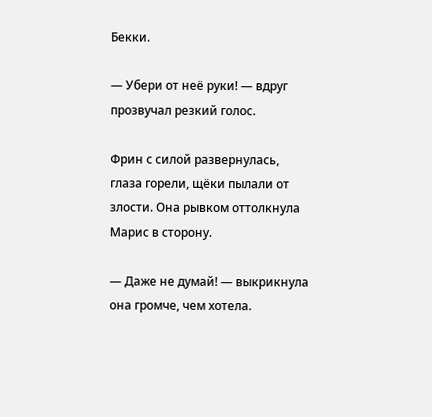Бекки.

— Убери от неё руки! — вдруг прозвучал резкий голос.

Фрин с силой развернулась, глаза горели, щёки пылали от злости. Она рывком оттолкнула Марис в сторону.

— Даже не думай! — выкрикнула она громче, чем хотела.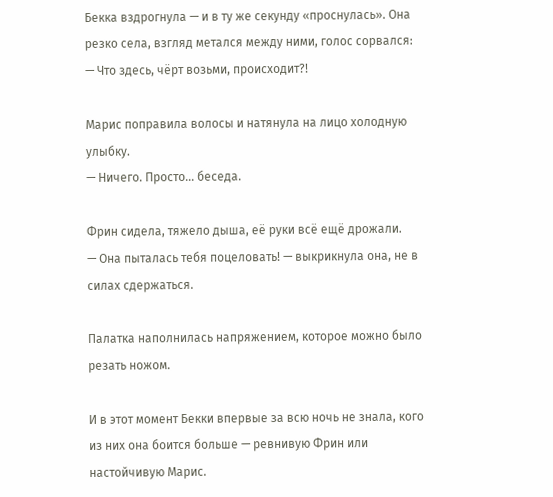Бекка вздрогнула — и в ту же секунду «проснулась». Она резко села, взгляд метался между ними, голос сорвался:
— Что здесь, чёрт возьми, происходит?!

Марис поправила волосы и натянула на лицо холодную улыбку.
— Ничего. Просто... беседа.

Фрин сидела, тяжело дыша, её руки всё ещё дрожали.
— Она пыталась тебя поцеловать! — выкрикнула она, не в силах сдержаться.

Палатка наполнилась напряжением, которое можно было резать ножом.

И в этот момент Бекки впервые за всю ночь не знала, кого из них она боится больше — ревнивую Фрин или настойчивую Марис.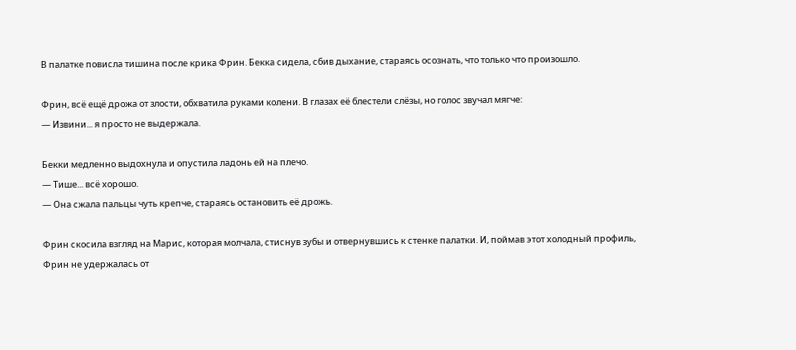В палатке повисла тишина после крика Фрин. Бекка сидела, сбив дыхание, стараясь осознать, что только что произошло.

Фрин, всё ещё дрожа от злости, обхватила руками колени. В глазах её блестели слёзы, но голос звучал мягче:
— Извини... я просто не выдержала.

Бекки медленно выдохнула и опустила ладонь ей на плечо.
— Тише... всё хорошо.
— Она сжала пальцы чуть крепче, стараясь остановить её дрожь.

Фрин скосила взгляд на Марис, которая молчала, стиснув зубы и отвернувшись к стенке палатки. И, поймав этот холодный профиль, Фрин не удержалась от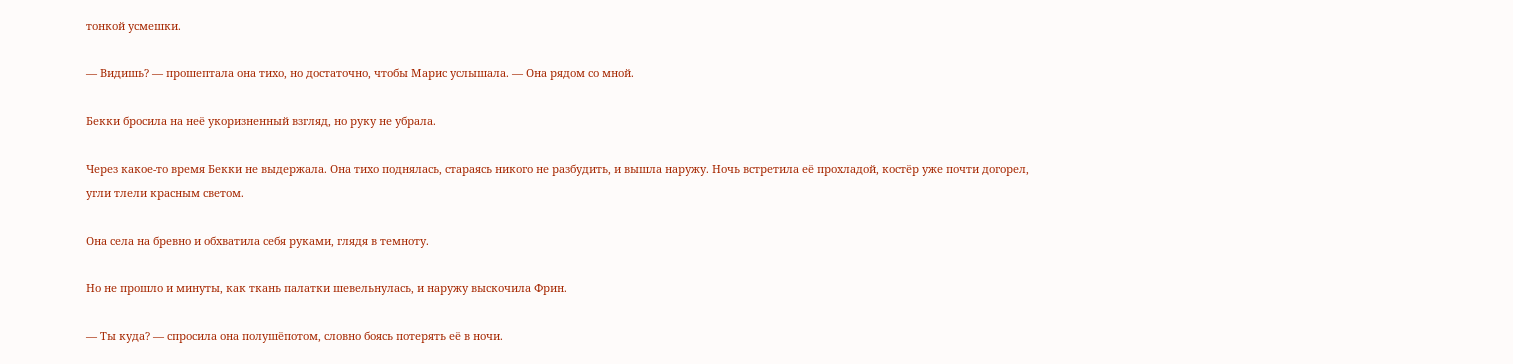тонкой усмешки.

— Видишь? — прошептала она тихо, но достаточно, чтобы Марис услышала. — Она рядом со мной.

Бекки бросила на неё укоризненный взгляд, но руку не убрала.

Через какое-то время Бекки не выдержала. Она тихо поднялась, стараясь никого не разбудить, и вышла наружу. Ночь встретила её прохладой, костёр уже почти догорел, угли тлели красным светом.

Она села на бревно и обхватила себя руками, глядя в темноту.

Но не прошло и минуты, как ткань палатки шевельнулась, и наружу выскочила Фрин.

— Ты куда? — спросила она полушёпотом, словно боясь потерять её в ночи.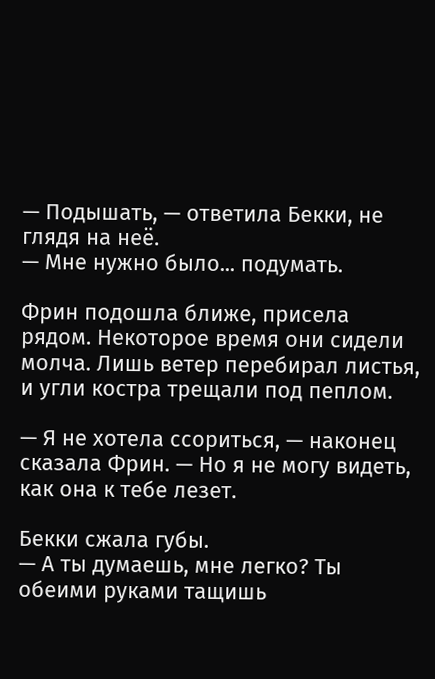— Подышать, — ответила Бекки, не глядя на неё.
— Мне нужно было... подумать.

Фрин подошла ближе, присела рядом. Некоторое время они сидели молча. Лишь ветер перебирал листья, и угли костра трещали под пеплом.

— Я не хотела ссориться, — наконец сказала Фрин. — Но я не могу видеть, как она к тебе лезет.

Бекки сжала губы.
— А ты думаешь, мне легко? Ты обеими руками тащишь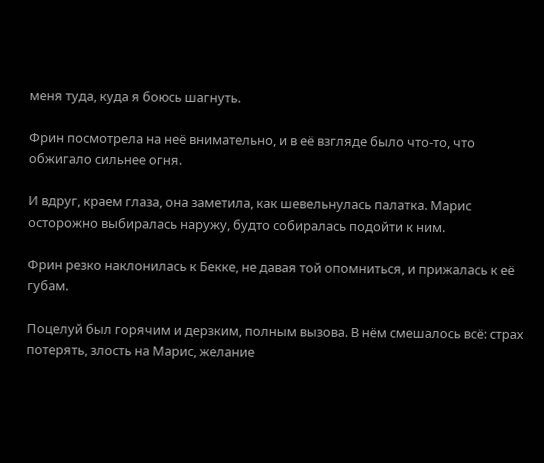меня туда, куда я боюсь шагнуть.

Фрин посмотрела на неё внимательно, и в её взгляде было что-то, что обжигало сильнее огня.

И вдруг, краем глаза, она заметила, как шевельнулась палатка. Марис осторожно выбиралась наружу, будто собиралась подойти к ним.

Фрин резко наклонилась к Бекке, не давая той опомниться, и прижалась к её губам.

Поцелуй был горячим и дерзким, полным вызова. В нём смешалось всё: страх потерять, злость на Марис, желание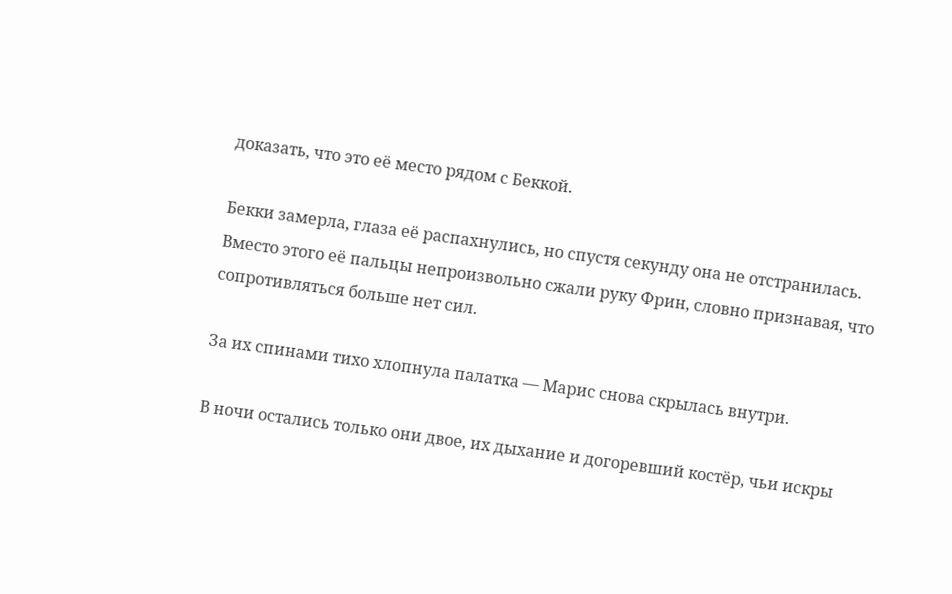доказать, что это её место рядом с Беккой.

Бекки замерла, глаза её распахнулись, но спустя секунду она не отстранилась. Вместо этого её пальцы непроизвольно сжали руку Фрин, словно признавая, что сопротивляться больше нет сил.

За их спинами тихо хлопнула палатка — Марис снова скрылась внутри.

В ночи остались только они двое, их дыхание и догоревший костёр, чьи искры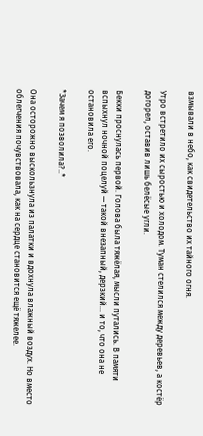взмывали в небо, как свидетельство их тайного огня.

Утро встретило их сыростью и холодом. Туман стелился между деревьев, а костёр догорел, оставив лишь белёсые угли.

Бекки проснулась первой. Голова была тяжёлая, мысли путались. В памяти вспыхнул ночной поцелуй — такой внезапный, дерзкий... и то, что она не остановила его.

*Зачем я позволила?..*

Она осторожно выскользнула из палатки и вдохнула влажный воздух. Но вместо облегчения почувствовала, как на сердце становится ещё тяжелее.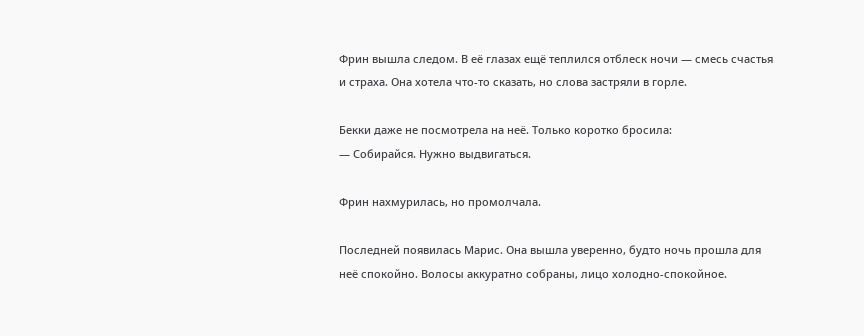Фрин вышла следом. В её глазах ещё теплился отблеск ночи — смесь счастья и страха. Она хотела что-то сказать, но слова застряли в горле.

Бекки даже не посмотрела на неё. Только коротко бросила:
— Собирайся. Нужно выдвигаться.

Фрин нахмурилась, но промолчала.

Последней появилась Марис. Она вышла уверенно, будто ночь прошла для неё спокойно. Волосы аккуратно собраны, лицо холодно-спокойное.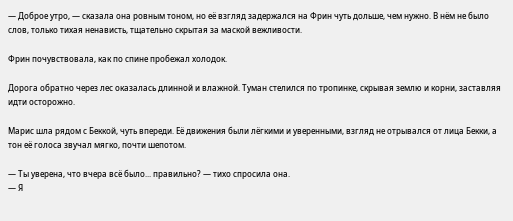— Доброе утро, — сказала она ровным тоном, но её взгляд задержался на Фрин чуть дольше, чем нужно. В нём не было слов, только тихая ненависть, тщательно скрытая за маской вежливости.

Фрин почувствовала, как по спине пробежал холодок.

Дорога обратно через лес оказалась длинной и влажной. Туман стелился по тропинке, скрывая землю и корни, заставляя идти осторожно.

Марис шла рядом с Беккой, чуть впереди. Её движения были лёгкими и уверенными, взгляд не отрывался от лица Бекки, а тон её голоса звучал мягко, почти шепотом.

— Ты уверена, что вчера всё было... правильно? — тихо спросила она.
— Я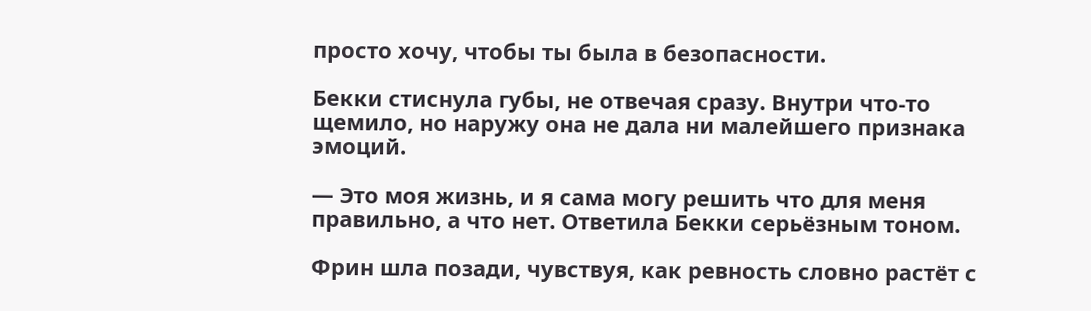просто хочу, чтобы ты была в безопасности.

Бекки стиснула губы, не отвечая сразу. Внутри что-то щемило, но наружу она не дала ни малейшего признака эмоций.

— Это моя жизнь, и я сама могу решить что для меня правильно, а что нет. Ответила Бекки серьёзным тоном.

Фрин шла позади, чувствуя, как ревность словно растёт с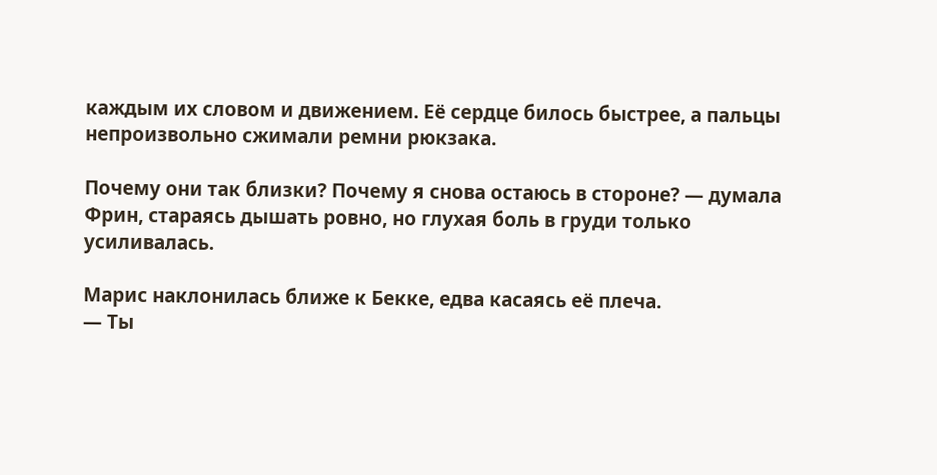каждым их словом и движением. Её сердце билось быстрее, а пальцы непроизвольно сжимали ремни рюкзака.

Почему они так близки? Почему я снова остаюсь в стороне? — думала Фрин, стараясь дышать ровно, но глухая боль в груди только усиливалась.

Марис наклонилась ближе к Бекке, едва касаясь её плеча.
— Ты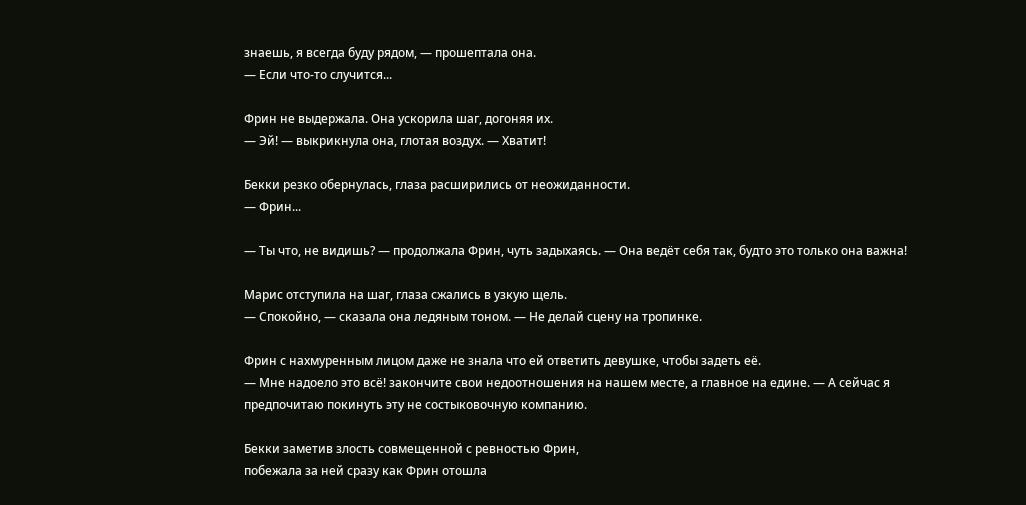знаешь, я всегда буду рядом, — прошептала она.
— Если что-то случится...

Фрин не выдержала. Она ускорила шаг, догоняя их.
— Эй! — выкрикнула она, глотая воздух. — Хватит!

Бекки резко обернулась, глаза расширились от неожиданности.
— Фрин...

— Ты что, не видишь? — продолжала Фрин, чуть задыхаясь. — Она ведёт себя так, будто это только она важна!

Марис отступила на шаг, глаза сжались в узкую щель.
— Спокойно, — сказала она ледяным тоном. — Не делай сцену на тропинке.

Фрин с нахмуренным лицом даже не знала что ей ответить девушке, чтобы задеть её.
— Мне надоело это всё! закончите свои недоотношения на нашем месте, а главное на едине. — А сейчас я предпочитаю покинуть эту не состыковочную компанию.

Бекки заметив злость совмещенной с ревностью Фрин,
побежала за ней сразу как Фрин отошла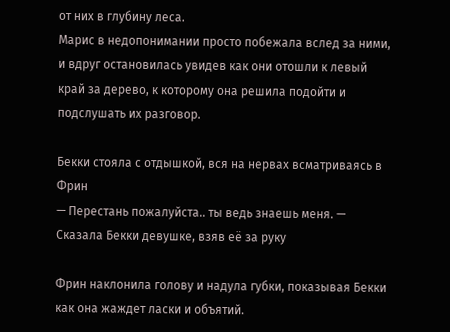от них в глубину леса.
Марис в недопонимании просто побежала вслед за ними,  и вдруг остановилась увидев как они отошли к левый край за дерево, к которому она решила подойти и подслушать их разговор.

Бекки стояла с отдышкой, вся на нервах всматриваясь в Фрин
— Перестань пожалуйста.. ты ведь знаешь меня. — Сказала Бекки девушке, взяв её за руку

Фрин наклонила голову и надула губки, показывая Бекки как она жаждет ласки и объятий.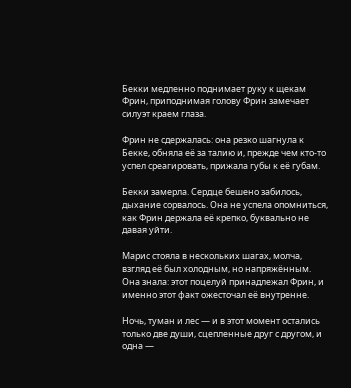Бекки медленно поднимает руку к щекам Фрин, приподнимая голову Фрин замечает силуэт краем глаза.

Фрин не сдержалась: она резко шагнула к Бекке, обняла её за талию и, прежде чем кто-то успел среагировать, прижала губы к её губам.

Бекки замерла. Сердце бешено забилось, дыхание сорвалось. Она не успела опомниться, как Фрин держала её крепко, буквально не давая уйти.

Марис стояла в нескольких шагах, молча, взгляд её был холодным, но напряжённым. Она знала: этот поцелуй принадлежал Фрин, и именно этот факт ожесточал её внутренне.

Ночь, туман и лес — и в этот момент остались только две души, сцепленные друг с другом, и одна —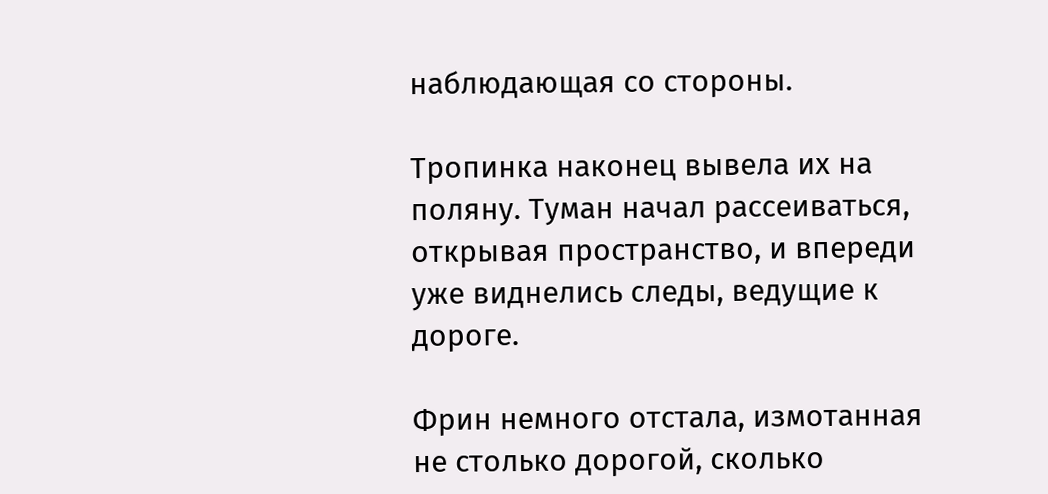наблюдающая со стороны.

Тропинка наконец вывела их на поляну. Туман начал рассеиваться, открывая пространство, и впереди уже виднелись следы, ведущие к дороге.

Фрин немного отстала, измотанная не столько дорогой, сколько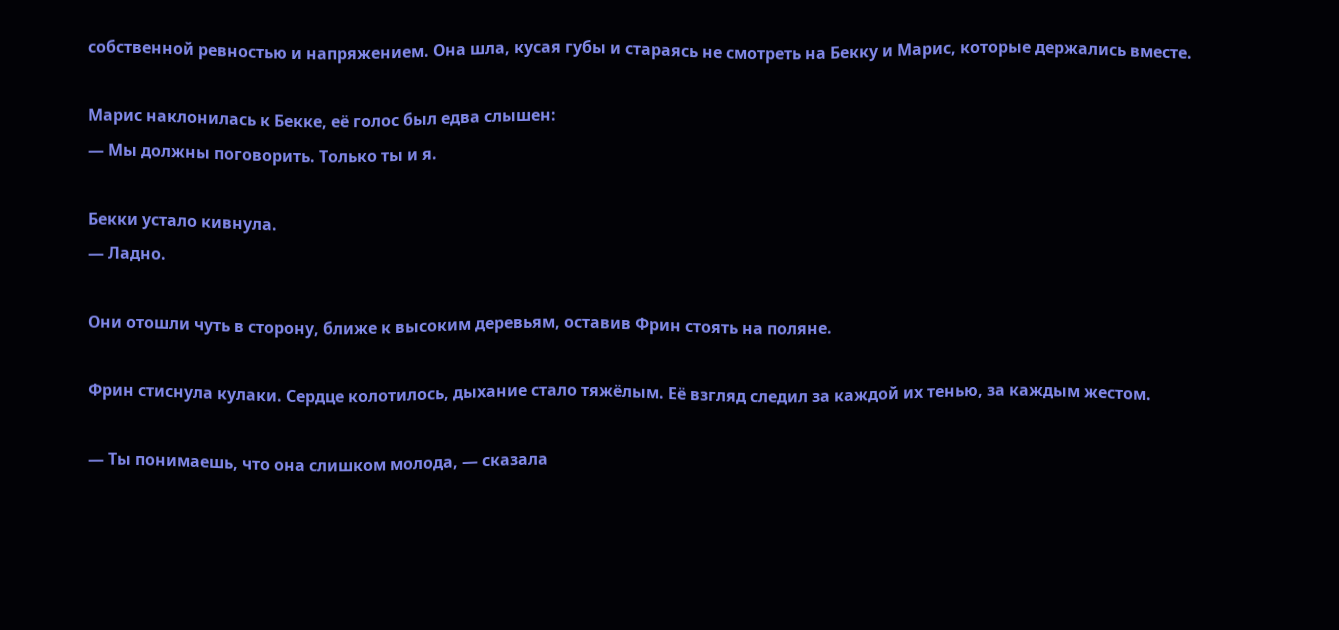собственной ревностью и напряжением. Она шла, кусая губы и стараясь не смотреть на Бекку и Марис, которые держались вместе.

Марис наклонилась к Бекке, её голос был едва слышен:
— Мы должны поговорить. Только ты и я.

Бекки устало кивнула.
— Ладно.

Они отошли чуть в сторону, ближе к высоким деревьям, оставив Фрин стоять на поляне.

Фрин стиснула кулаки. Сердце колотилось, дыхание стало тяжёлым. Её взгляд следил за каждой их тенью, за каждым жестом.

— Ты понимаешь, что она слишком молода, — сказала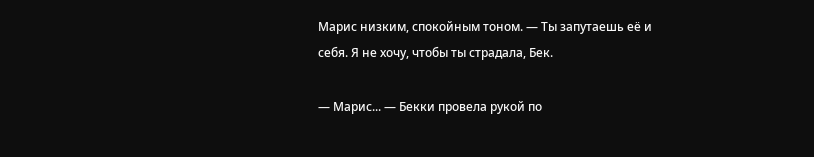Марис низким, спокойным тоном. — Ты запутаешь её и себя. Я не хочу, чтобы ты страдала, Бек.

— Марис... — Бекки провела рукой по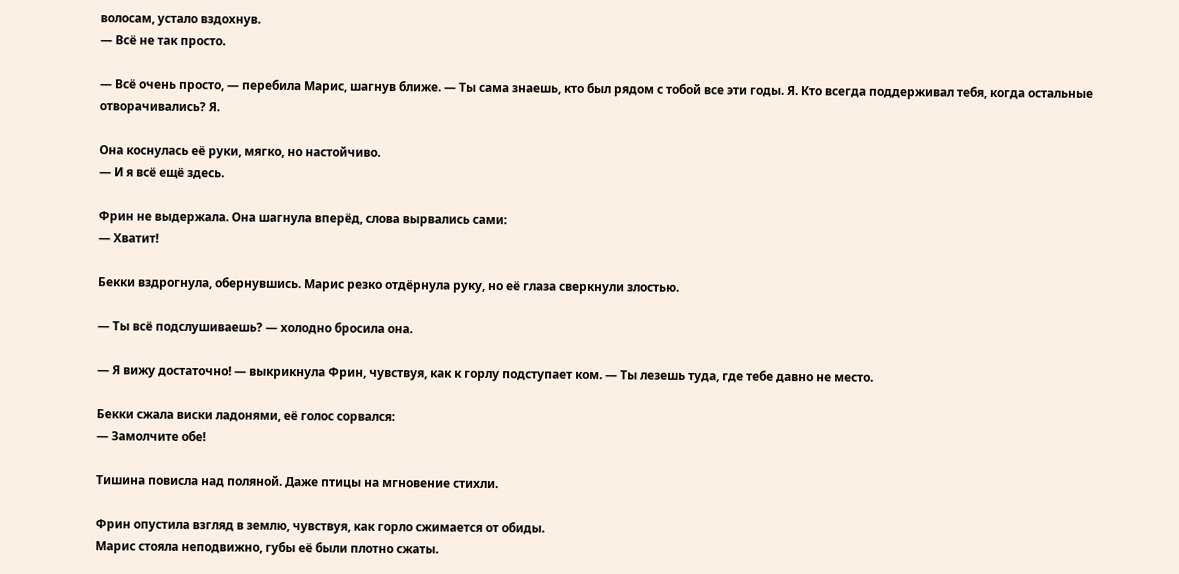волосам, устало вздохнув.
— Всё не так просто.

— Всё очень просто, — перебила Марис, шагнув ближе. — Ты сама знаешь, кто был рядом с тобой все эти годы. Я. Кто всегда поддерживал тебя, когда остальные отворачивались? Я.

Она коснулась её руки, мягко, но настойчиво.
— И я всё ещё здесь.

Фрин не выдержала. Она шагнула вперёд, слова вырвались сами:
— Хватит!

Бекки вздрогнула, обернувшись. Марис резко отдёрнула руку, но её глаза сверкнули злостью.

— Ты всё подслушиваешь? — холодно бросила она.

— Я вижу достаточно! — выкрикнула Фрин, чувствуя, как к горлу подступает ком. — Ты лезешь туда, где тебе давно не место.

Бекки сжала виски ладонями, её голос сорвался:
— Замолчите обе!

Тишина повисла над поляной. Даже птицы на мгновение стихли.

Фрин опустила взгляд в землю, чувствуя, как горло сжимается от обиды.
Марис стояла неподвижно, губы её были плотно сжаты.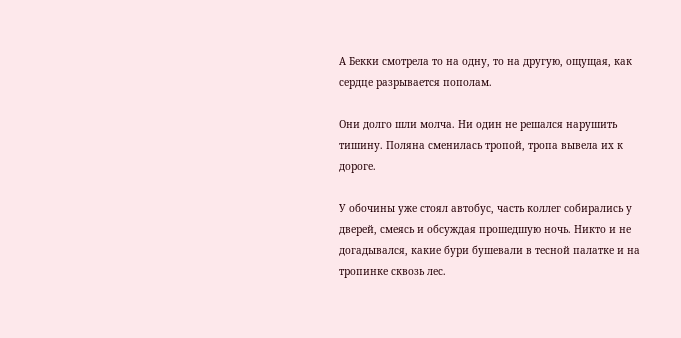А Бекки смотрела то на одну, то на другую, ощущая, как сердце разрывается пополам.

Они долго шли молча. Ни один не решался нарушить тишину. Поляна сменилась тропой, тропа вывела их к дороге.

У обочины уже стоял автобус, часть коллег собирались у дверей, смеясь и обсуждая прошедшую ночь. Никто и не догадывался, какие бури бушевали в тесной палатке и на тропинке сквозь лес.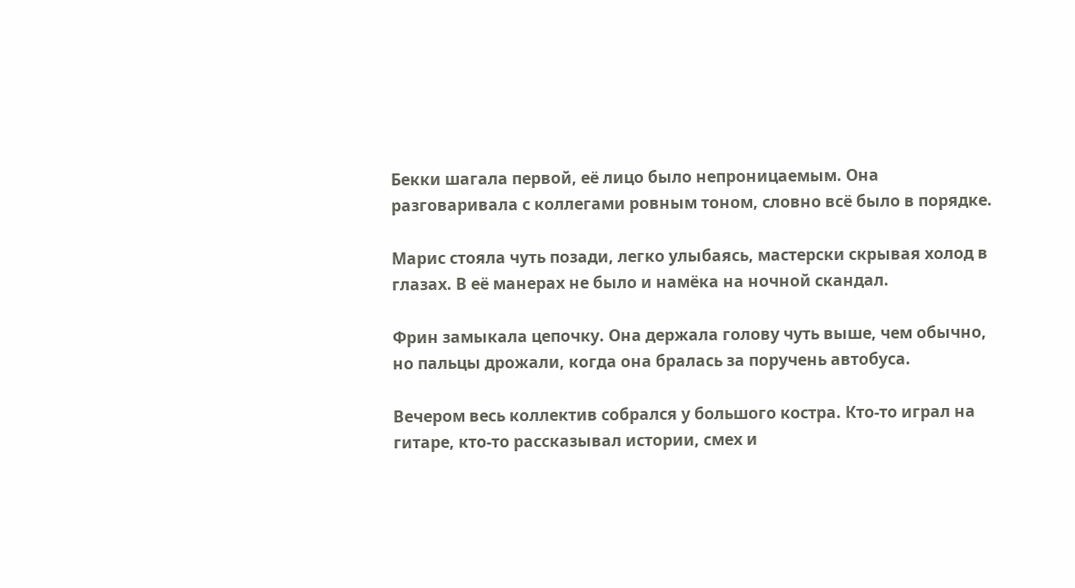Бекки шагала первой, её лицо было непроницаемым. Она разговаривала с коллегами ровным тоном, словно всё было в порядке.

Марис стояла чуть позади, легко улыбаясь, мастерски скрывая холод в глазах. В её манерах не было и намёка на ночной скандал.

Фрин замыкала цепочку. Она держала голову чуть выше, чем обычно, но пальцы дрожали, когда она бралась за поручень автобуса.

Вечером весь коллектив собрался у большого костра. Кто-то играл на гитаре, кто-то рассказывал истории, смех и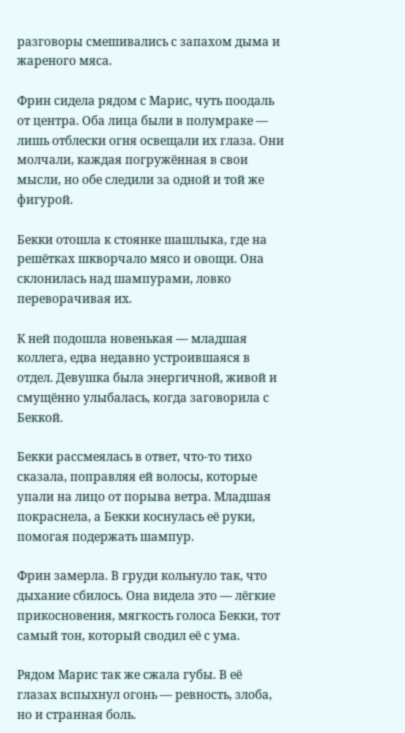разговоры смешивались с запахом дыма и жареного мяса.

Фрин сидела рядом с Марис, чуть поодаль от центра. Оба лица были в полумраке — лишь отблески огня освещали их глаза. Они молчали, каждая погружённая в свои мысли, но обе следили за одной и той же фигурой.

Бекки отошла к стоянке шашлыка, где на решётках шкворчало мясо и овощи. Она склонилась над шампурами, ловко переворачивая их.

К ней подошла новенькая — младшая коллега, едва недавно устроившаяся в отдел. Девушка была энергичной, живой и смущённо улыбалась, когда заговорила с Беккой.

Бекки рассмеялась в ответ, что-то тихо сказала, поправляя ей волосы, которые упали на лицо от порыва ветра. Младшая покраснела, а Бекки коснулась её руки, помогая подержать шампур.

Фрин замерла. В груди кольнуло так, что дыхание сбилось. Она видела это — лёгкие прикосновения, мягкость голоса Бекки, тот самый тон, который сводил её с ума.

Рядом Марис так же сжала губы. В её глазах вспыхнул огонь — ревность, злоба, но и странная боль.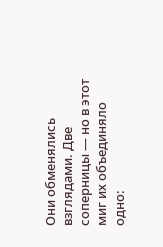Они обменялись взглядами. Две соперницы — но в этот миг их объединяло одно: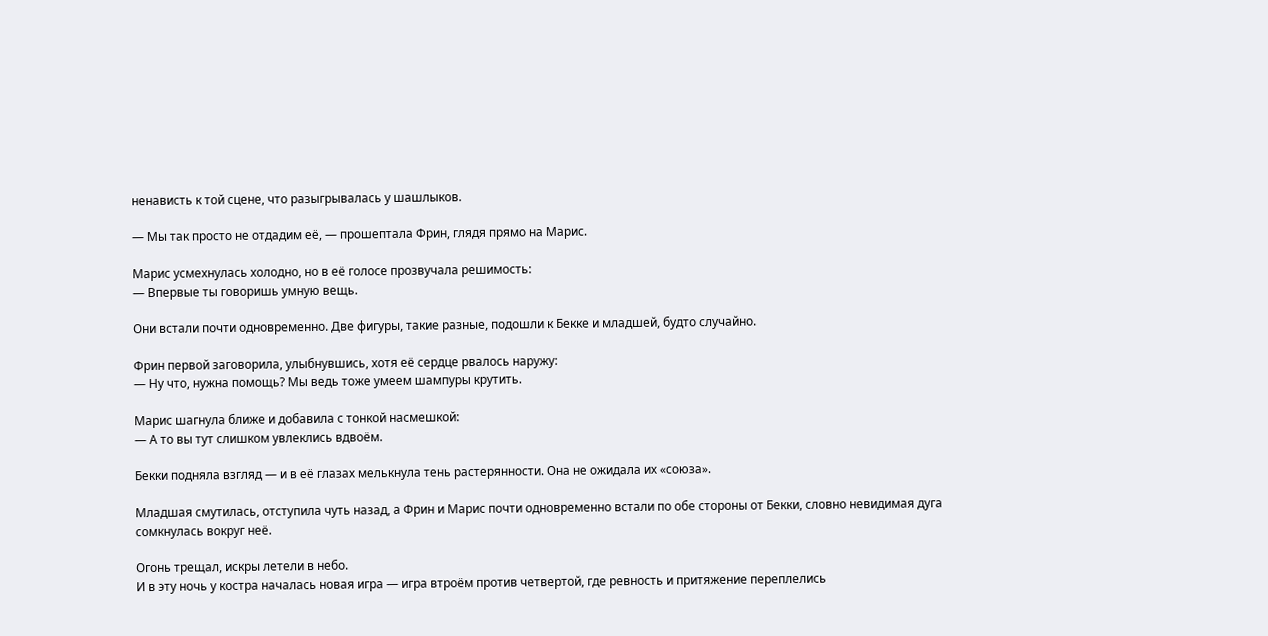ненависть к той сцене, что разыгрывалась у шашлыков.

— Мы так просто не отдадим её, — прошептала Фрин, глядя прямо на Марис.

Марис усмехнулась холодно, но в её голосе прозвучала решимость:
— Впервые ты говоришь умную вещь.

Они встали почти одновременно. Две фигуры, такие разные, подошли к Бекке и младшей, будто случайно.

Фрин первой заговорила, улыбнувшись, хотя её сердце рвалось наружу:
— Ну что, нужна помощь? Мы ведь тоже умеем шампуры крутить.

Марис шагнула ближе и добавила с тонкой насмешкой:
— А то вы тут слишком увлеклись вдвоём.

Бекки подняла взгляд — и в её глазах мелькнула тень растерянности. Она не ожидала их «союза».

Младшая смутилась, отступила чуть назад, а Фрин и Марис почти одновременно встали по обе стороны от Бекки, словно невидимая дуга сомкнулась вокруг неё.

Огонь трещал, искры летели в небо.
И в эту ночь у костра началась новая игра — игра втроём против четвертой, где ревность и притяжение переплелись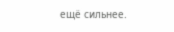ещё сильнее.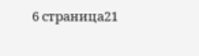6 страница21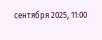сентября 2025, 11:00